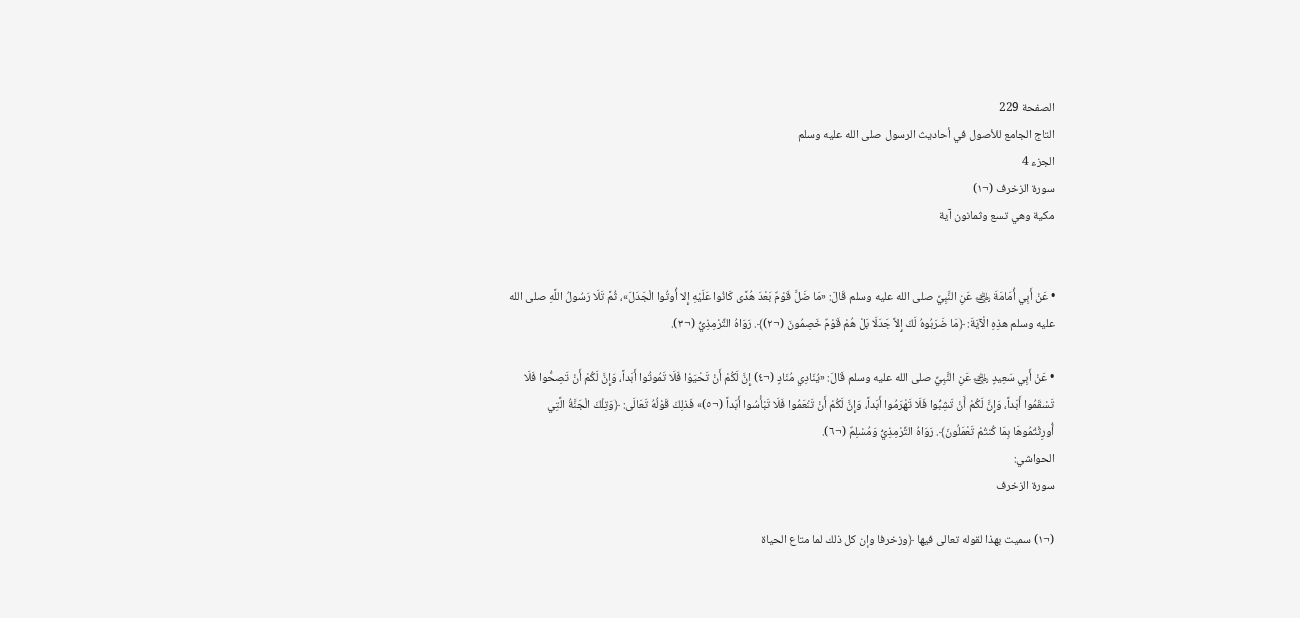الصفحة 229
التاج الجامع للأصول في أحاديث الرسول صلى الله عليه وسلم
الجزء 4
سورة الزخرف (¬١)
مكية وهي تسع وثمانون آية


• عَنْ أَبِي أُمَامَةَ ﵁ عَنِ النَّبِيِّ صلى الله عليه وسلم قَالَ: «مَا ضَلَّ قَوْمٌ بَعْدَ هُدًى كَانُوا عَلَيْهِ إِلا أُوتُوا الْجَدَلَ»، ثُمَّ تَلَا رَسُولُ اللَّهِ صلى الله عليه وسلم هذِهِ الْآيَةَ: ﴿مَا ضَرَبُوهُ لَكَ إِلاَّ جَدَلَا بَلْ هُمْ قَوْمٌ خَصِمُونَ (¬٢)﴾. رَوَاهُ التِّرْمِذِيُّ (¬٣).

• عَنْ أَبِي سَعِيدٍ ﵁ عَنِ النَّبِيِّ صلى الله عليه وسلم قَالَ: «يُنَادِي مُنَادٍ (¬٤) إِنَّ لَكُمْ أَنْ تَحْيَوْا فَلَا تَمُوتُوا أَبَداً، وَإِنَّ لَكُمْ أَنْ تَصِحُّوا فَلَا تَسْقَمُوا أَبَداً، وَإِنَّ لَكُمْ أَنْ تَشِبُّوا فَلَا تَهْرَمُوا أَبَداً، وَإِنَّ لَكُمْ أَنْ تَنْعَمُوا فَلَا تَبْأْسُوا أَبَداً (¬٥)» فَذلِكَ قَوْلُهُ تَعَالَى: ﴿وَتِلْكَ الْجَنَّةُ الَّتِي أُورِثْتُمُوهَا بِمَا كُنتُمْ تَعْمَلُونَ﴾. رَوَاهُ التِّرْمِذِيُّ وَمُسْلِمٌ (¬٦).
الحواشي:
سورة الزخرف

(¬١) سميت بهذا لقوله تعالى فيها ﴿وزخرفا وإن كل ذلك لما متاع الحياة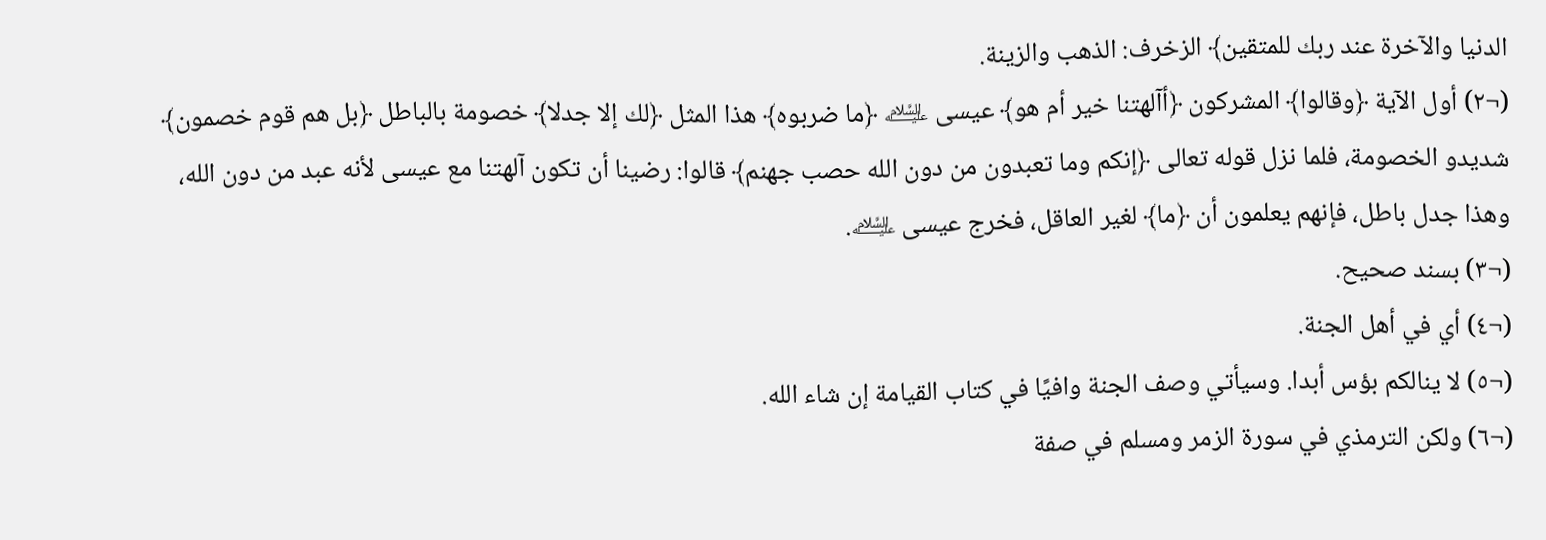الدنيا والآخرة عند ربك للمتقين﴾ الزخرف: الذهب والزينة.
(¬٢) أول الآية ﴿وقالوا﴾ المشركون ﴿أآلهتنا خير أم هو﴾ عيسى ﵇ ﴿ما ضربوه﴾ هذا المثل ﴿لك إلا جدلا﴾ خصومة بالباطل ﴿بل هم قوم خصمون﴾ شديدو الخصومة، فلما نزل قوله تعالى ﴿إنكم وما تعبدون من دون الله حصب جهنم﴾ قالوا: رضينا أن تكون آلهتنا مع عيسى لأنه عبد من دون الله، وهذا جدل باطل، فإنهم يعلمون أن ﴿ما﴾ لغير العاقل، فخرج عيسى ﵇.
(¬٣) بسند صحيح.
(¬٤) أي في أهل الجنة.
(¬٥) لا ينالكم بؤس أبدا. وسيأتي وصف الجنة وافيًا في كتاب القيامة إن شاء الله.
(¬٦) ولكن الترمذي في سورة الزمر ومسلم في صفة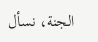الجنة، نسأل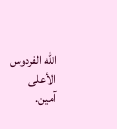الله الفردوس الأعلى آمين.